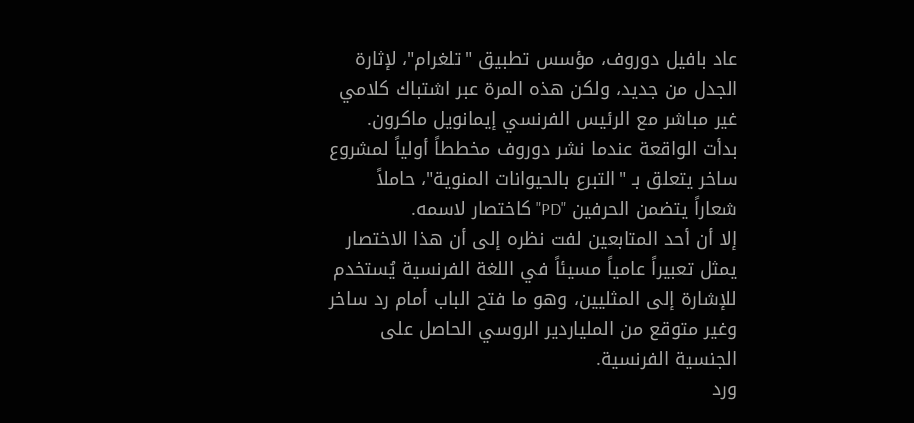عاد بافيل دوروف، مؤسس تطبيق "تلغرام"، لإثارة الجدل من جديد، ولكن هذه المرة عبر اشتباك كلامي غير مباشر مع الرئيس الفرنسي إيمانويل ماكرون.
بدأت الواقعة عندما نشر دوروف مخططاً أولياً لمشروع ساخر يتعلق بـ "التبرع بالحيوانات المنوية"، حاملاً شعاراً يتضمن الحرفين "PD" كاختصار لاسمه.
إلا أن أحد المتابعين لفت نظره إلى أن هذا الاختصار يمثل تعبيراً عامياً مسيئاً في اللغة الفرنسية يُستخدم للإشارة إلى المثليين، وهو ما فتح الباب أمام رد ساخر وغير متوقع من الملياردير الروسي الحاصل على الجنسية الفرنسية.
ورد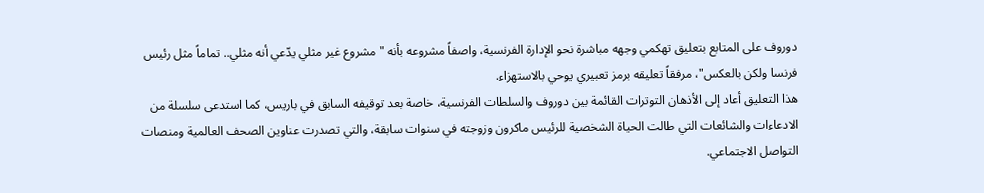دوروف على المتابع بتعليق تهكمي وجهه مباشرة نحو الإدارة الفرنسية، واصفاً مشروعه بأنه "مشروع غير مثلي يدّعي أنه مثلي.. تماماً مثل رئيس فرنسا ولكن بالعكس"، مرفقاً تعليقه برمز تعبيري يوحي بالاستهزاء.
هذا التعليق أعاد إلى الأذهان التوترات القائمة بين دوروف والسلطات الفرنسية، خاصة بعد توقيفه السابق في باريس، كما استدعى سلسلة من الادعاءات والشائعات التي طالت الحياة الشخصية للرئيس ماكرون وزوجته في سنوات سابقة، والتي تصدرت عناوين الصحف العالمية ومنصات التواصل الاجتماعي.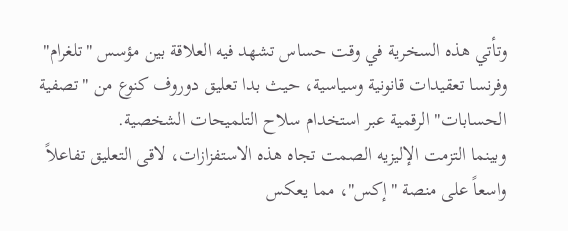وتأتي هذه السخرية في وقت حساس تشهد فيه العلاقة بين مؤسس "تلغرام" وفرنسا تعقيدات قانونية وسياسية، حيث بدا تعليق دوروف كنوع من "تصفية الحسابات" الرقمية عبر استخدام سلاح التلميحات الشخصية.
وبينما التزمت الإليزيه الصمت تجاه هذه الاستفزازات، لاقى التعليق تفاعلاً واسعاً على منصة "إكس"، مما يعكس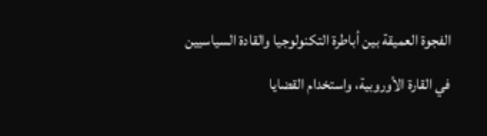الفجوة العميقة بين أباطرة التكنولوجيا والقادة السياسيين في القارة الأوروبية، واستخدام القضايا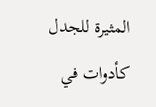المثيرة للجدل كأدوات في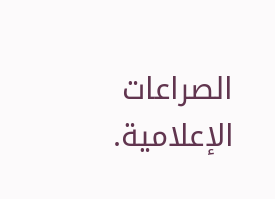الصراعات الإعلامية.